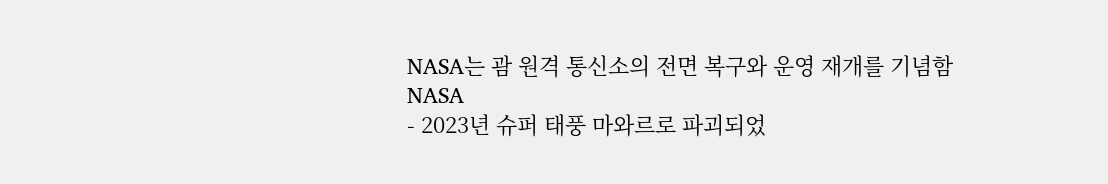NASA는 괌 원격 통신소의 전면 복구와 운영 재개를 기념함
NASA
- 2023년 슈퍼 태풍 마와르로 파괴되었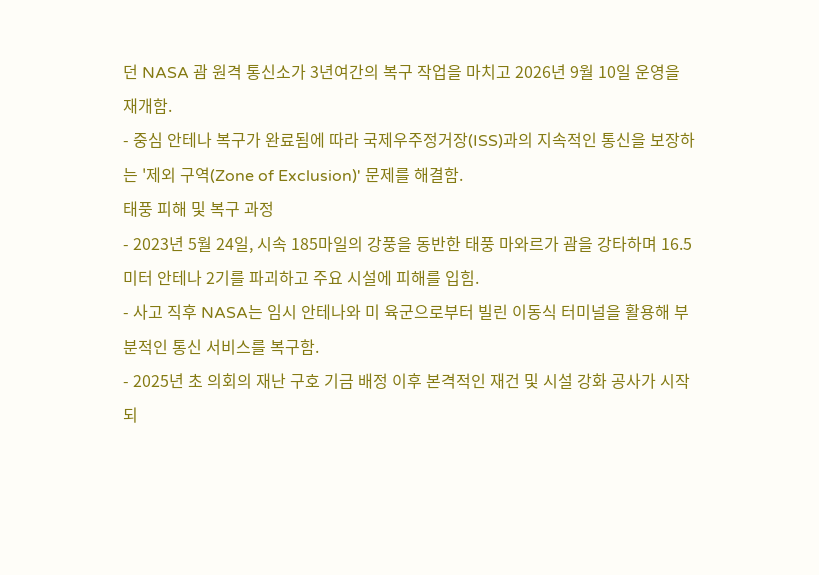던 NASA 괌 원격 통신소가 3년여간의 복구 작업을 마치고 2026년 9월 10일 운영을 재개함.
- 중심 안테나 복구가 완료됨에 따라 국제우주정거장(ISS)과의 지속적인 통신을 보장하는 '제외 구역(Zone of Exclusion)' 문제를 해결함.
태풍 피해 및 복구 과정
- 2023년 5월 24일, 시속 185마일의 강풍을 동반한 태풍 마와르가 괌을 강타하며 16.5미터 안테나 2기를 파괴하고 주요 시설에 피해를 입힘.
- 사고 직후 NASA는 임시 안테나와 미 육군으로부터 빌린 이동식 터미널을 활용해 부분적인 통신 서비스를 복구함.
- 2025년 초 의회의 재난 구호 기금 배정 이후 본격적인 재건 및 시설 강화 공사가 시작되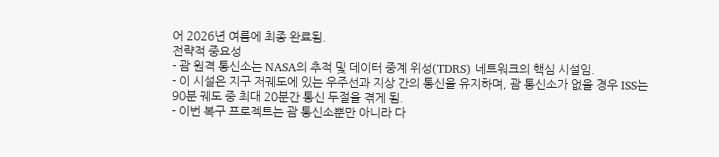어 2026년 여름에 최종 완료됨.
전략적 중요성
- 괌 원격 통신소는 NASA의 추적 및 데이터 중계 위성(TDRS) 네트워크의 핵심 시설임.
- 이 시설은 지구 저궤도에 있는 우주선과 지상 간의 통신을 유지하며, 괌 통신소가 없을 경우 ISS는 90분 궤도 중 최대 20분간 통신 두절을 겪게 됨.
- 이번 복구 프로젝트는 괌 통신소뿐만 아니라 다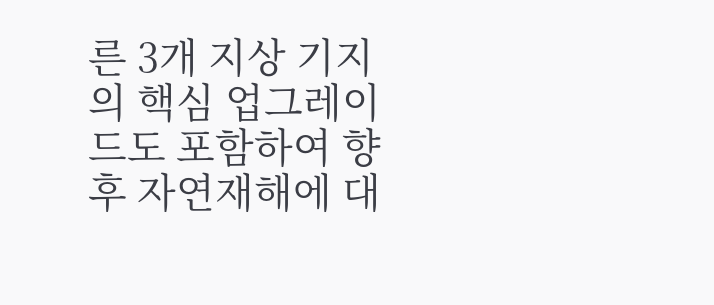른 3개 지상 기지의 핵심 업그레이드도 포함하여 향후 자연재해에 대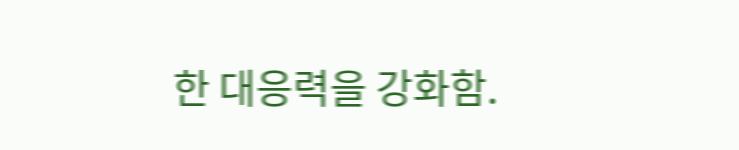한 대응력을 강화함.